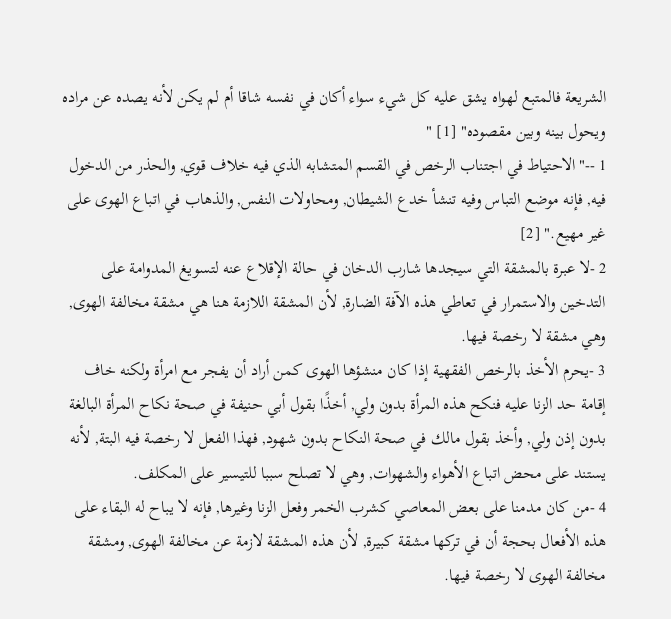الشريعة فالمتبع لهواه يشق عليه كل شيء سواء أكان في نفسه شاقا أم لم يكن لأنه يصده عن مراده ويحول بينه وبين مقصوده" [1] "
1 --"الاحتياط في اجتناب الرخص في القسم المتشابه الذي فيه خلاف قوي, والحذر من الدخول فيه, فإنه موضع التباس وفيه تنشأ خدع الشيطان, ومحاولات النفس, والذهاب في اتباع الهوى على غير مهيع." [2]
2 -لا عبرة بالمشقة التي سيجدها شارب الدخان في حالة الإقلاع عنه لتسويغ المدوامة على التدخين والاستمرار في تعاطي هذه الآفة الضارة, لأن المشقة اللازمة هنا هي مشقة مخالفة الهوى, وهي مشقة لا رخصة فيها.
3 -يحرم الأخذ بالرخص الفقهية إذا كان منشؤها الهوى كمن أراد أن يفجر مع امرأة ولكنه خاف إقامة حد الزنا عليه فنكح هذه المرأة بدون ولي, أخذًا بقول أبي حنيفة في صحة نكاح المرأة البالغة بدون إذن ولي, وأخذ بقول مالك في صحة النكاح بدون شهود, فهذا الفعل لا رخصة فيه البتة, لأنه يستند على محض اتباع الأهواء والشهوات, وهي لا تصلح سببا للتيسير على المكلف.
4 -من كان مدمنا على بعض المعاصي كشرب الخمر وفعل الزنا وغيرها, فإنه لا يباح له البقاء على هذه الأفعال بحجة أن في تركها مشقة كبيرة, لأن هذه المشقة لازمة عن مخالفة الهوى, ومشقة مخالفة الهوى لا رخصة فيها.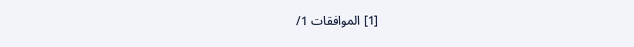[1] الموافقات 1/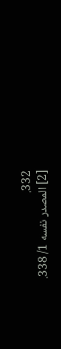332.
[2] المصدر نفسه 1/ 338.